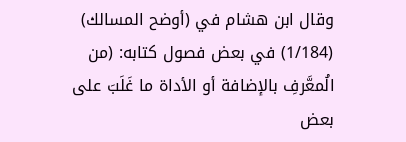وقال ابن هشام في (أوضح المسالك) (1/184) في بعض فصول كتابه: (من الُمعَّرفِ بالإضافة أو الأداة ما غَلَبَ على بعض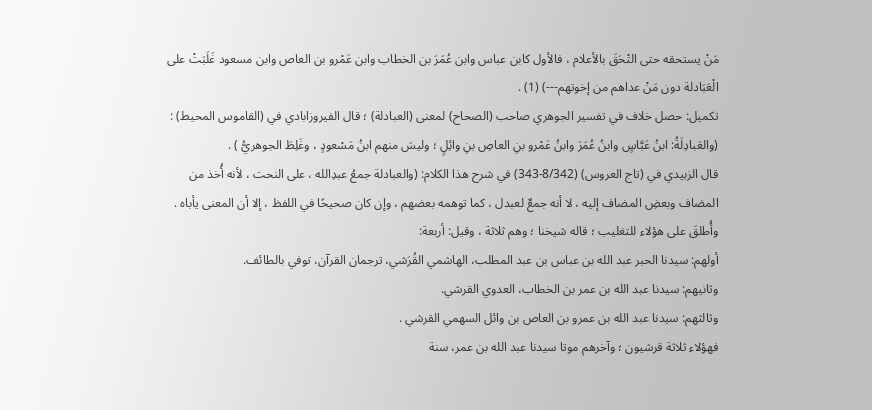مَنْ يستحقه حتى التْحَقَ بالأعلام ، فالأول كابن عباس وابن عُمَرَ بن الخطاب وابن عَمْرو بن العاص وابن مسعود غَلَبَتْ على الْعَبَادلة دون مَنْ عداهم من إخوتهم---) (1) .
تكميل: حصل خلاف في تفسير الجوهري صاحب (الصحاح) لمعنى (العبادلة) ؛ قال الفيروزابادي في (القاموس المحيط) : (والعَبادِلَةُ: ابنُ عَبَّاسٍ وابنُ عُمَرَ وابنُ عَمْرو بنِ العاصِ بنِ وائِلٍ ؛ وليسَ منهم ابنُ مَسْعودٍ ، وغَلِطَ الجوهريُّ ) .
قال الزبيدي في (تاج العروس) (8/342-343) في شرح هذا الكلام: (والعبادلة جمعُ عبدِالله ، على النحت ، لأنه أُخذ من المضاف وبعضِ المضاف إليه ، لا أنه جمعٌ لعبدل ، كما توهمه بعضهم ، وإن كان صحيحًا في اللفظ ، إلا أن المعنى يأباه .
وأُطلقَ على هؤلاء للتغليب ؛ قاله شيخنا ؛ وهم ثلاثة ، وقيل: أربعة:
أولهم: سيدنا الحبر عبد الله بن عباس بن عبد المطلب، الهاشمي القُرَشي، ترجمان القرآن، توفي بالطائف.
وثانيهم: سيدنا عبد الله بن عمر بن الخطاب، العدوي القرشي.
وثالثهم: سيدنا عبد الله بن عمرو بن العاص بن وائل السهمي القرشي .
فهؤلاء ثلاثة قرشيون ؛ وآخرهم موتا سيدنا عبد الله بن عمر، سنة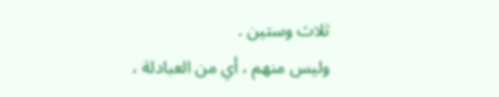ثلاث وستين .
وليس منهم ، أي من العبادلة ،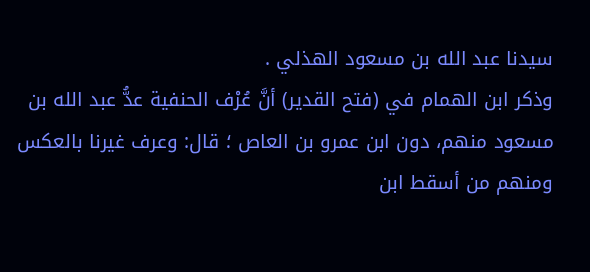سيدنا عبد الله بن مسعود الهذلي .
وذكر ابن الهمام في (فتح القدير) أنَّ عُرْف الحنفية عدُّ عبد الله بن مسعود منهم، دون ابن عمرو بن العاص ؛ قال: وعرف غيرنا بالعكس ومنهم من أسقط ابن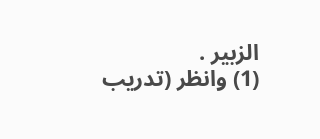الزبير .
(1) وانظر (تدريب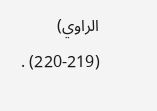الراوي) (219-220) .